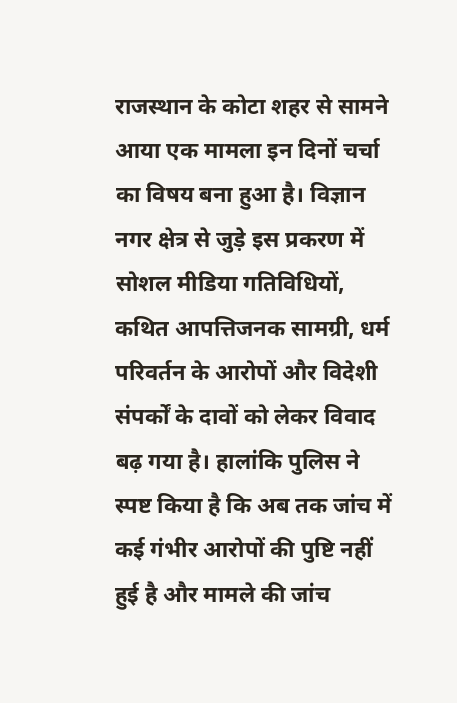राजस्थान के कोटा शहर से सामने आया एक मामला इन दिनों चर्चा का विषय बना हुआ है। विज्ञान नगर क्षेत्र से जुड़े इस प्रकरण में सोशल मीडिया गतिविधियों, कथित आपत्तिजनक सामग्री, धर्म परिवर्तन के आरोपों और विदेशी संपर्कों के दावों को लेकर विवाद बढ़ गया है। हालांकि पुलिस ने स्पष्ट किया है कि अब तक जांच में कई गंभीर आरोपों की पुष्टि नहीं हुई है और मामले की जांच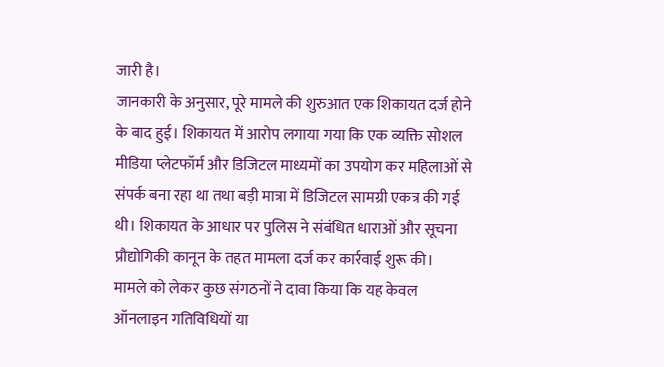जारी है।
जानकारी के अनुसार, पूरे मामले की शुरुआत एक शिकायत दर्ज होने के बाद हुई। शिकायत में आरोप लगाया गया कि एक व्यक्ति सोशल मीडिया प्लेटफॉर्म और डिजिटल माध्यमों का उपयोग कर महिलाओं से संपर्क बना रहा था तथा बड़ी मात्रा में डिजिटल सामग्री एकत्र की गई थी। शिकायत के आधार पर पुलिस ने संबंधित धाराओं और सूचना प्रौद्योगिकी कानून के तहत मामला दर्ज कर कार्रवाई शुरू की।
मामले को लेकर कुछ संगठनों ने दावा किया कि यह केवल ऑनलाइन गतिविधियों या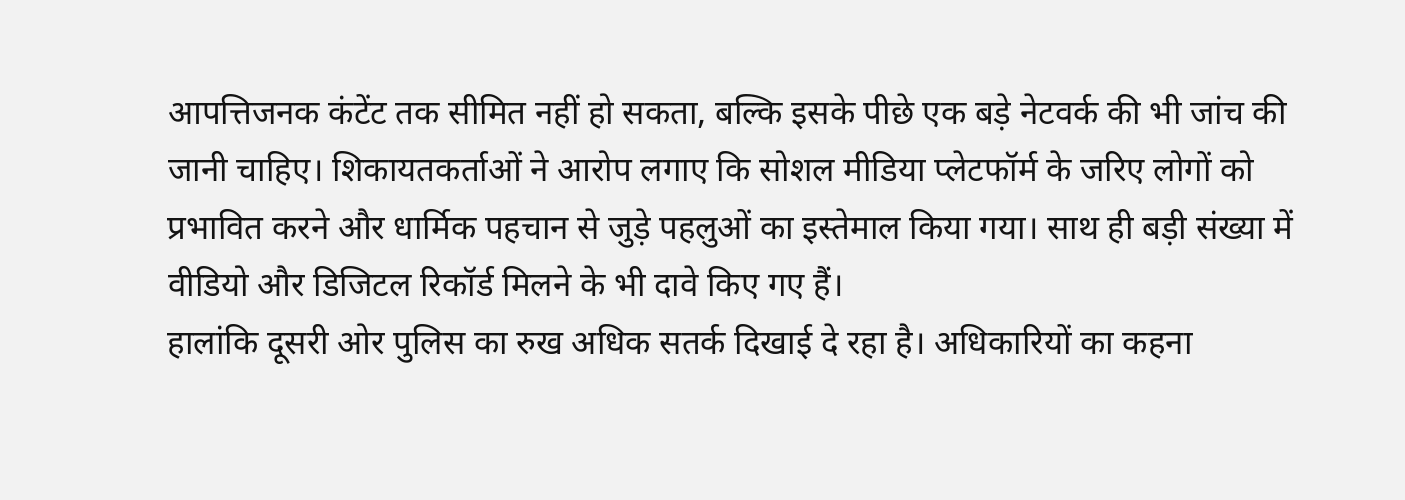आपत्तिजनक कंटेंट तक सीमित नहीं हो सकता, बल्कि इसके पीछे एक बड़े नेटवर्क की भी जांच की जानी चाहिए। शिकायतकर्ताओं ने आरोप लगाए कि सोशल मीडिया प्लेटफॉर्म के जरिए लोगों को प्रभावित करने और धार्मिक पहचान से जुड़े पहलुओं का इस्तेमाल किया गया। साथ ही बड़ी संख्या में वीडियो और डिजिटल रिकॉर्ड मिलने के भी दावे किए गए हैं।
हालांकि दूसरी ओर पुलिस का रुख अधिक सतर्क दिखाई दे रहा है। अधिकारियों का कहना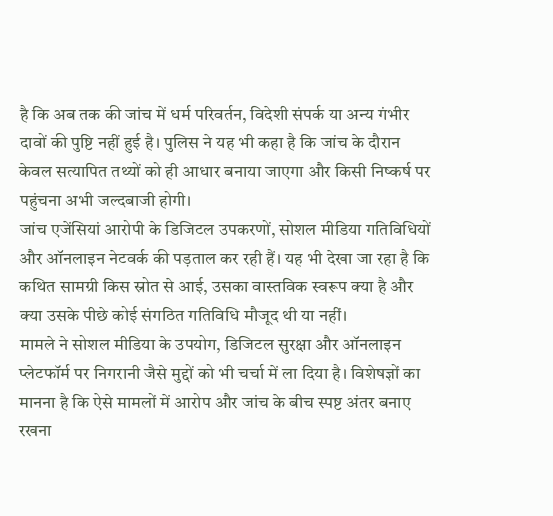है कि अब तक की जांच में धर्म परिवर्तन, विदेशी संपर्क या अन्य गंभीर दावों की पुष्टि नहीं हुई है। पुलिस ने यह भी कहा है कि जांच के दौरान केवल सत्यापित तथ्यों को ही आधार बनाया जाएगा और किसी निष्कर्ष पर पहुंचना अभी जल्दबाजी होगी।
जांच एजेंसियां आरोपी के डिजिटल उपकरणों, सोशल मीडिया गतिविधियों और ऑनलाइन नेटवर्क की पड़ताल कर रही हैं। यह भी देखा जा रहा है कि कथित सामग्री किस स्रोत से आई, उसका वास्तविक स्वरूप क्या है और क्या उसके पीछे कोई संगठित गतिविधि मौजूद थी या नहीं।
मामले ने सोशल मीडिया के उपयोग, डिजिटल सुरक्षा और ऑनलाइन प्लेटफॉर्म पर निगरानी जैसे मुद्दों को भी चर्चा में ला दिया है। विशेषज्ञों का मानना है कि ऐसे मामलों में आरोप और जांच के बीच स्पष्ट अंतर बनाए रखना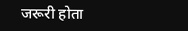जरूरी होता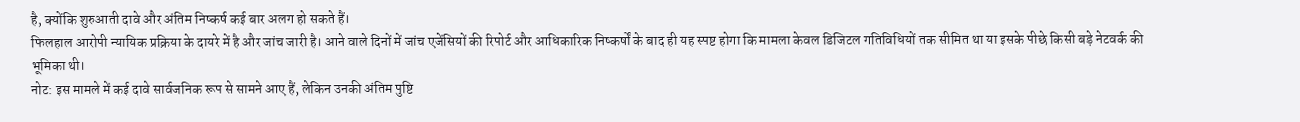है, क्योंकि शुरुआती दावे और अंतिम निष्कर्ष कई बार अलग हो सकते हैं।
फिलहाल आरोपी न्यायिक प्रक्रिया के दायरे में है और जांच जारी है। आने वाले दिनों में जांच एजेंसियों की रिपोर्ट और आधिकारिक निष्कर्षों के बाद ही यह स्पष्ट होगा कि मामला केवल डिजिटल गतिविधियों तक सीमित था या इसके पीछे किसी बड़े नेटवर्क की भूमिका थी।
नोट: इस मामले में कई दावे सार्वजनिक रूप से सामने आए हैं, लेकिन उनकी अंतिम पुष्टि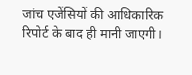जांच एजेंसियों की आधिकारिक रिपोर्ट के बाद ही मानी जाएगी।